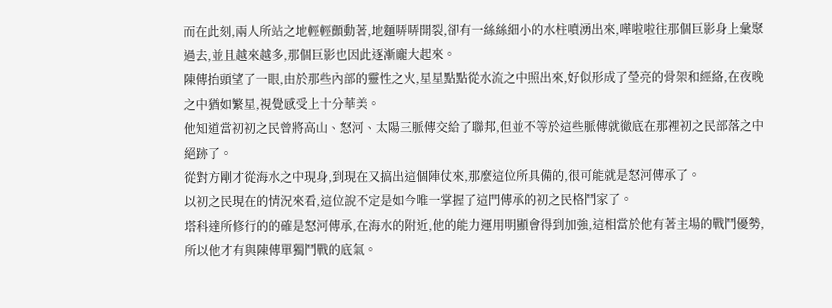而在此刻,兩人所站之地輕輕顫動著,地麵哢哢開裂,卻有一絲絲細小的水柱噴湧出來,嘩啦啦往那個巨影身上彙聚過去,並且越來越多,那個巨影也因此逐漸龐大起來。
陳傳抬頭望了一眼,由於那些內部的靈性之火,星星點點從水流之中照出來,好似形成了瑩亮的骨架和經絡,在夜晚之中猶如繁星,視覺感受上十分華美。
他知道當初初之民曾將高山、怒河、太陽三脈傳交給了聯邦,但並不等於這些脈傳就徹底在那裡初之民部落之中絕跡了。
從對方剛才從海水之中現身,到現在又搞出這個陣仗來,那麼這位所具備的,很可能就是怒河傳承了。
以初之民現在的情況來看,這位說不定是如今唯一掌握了這門傳承的初之民格鬥家了。
塔科達所修行的的確是怒河傳承,在海水的附近,他的能力運用明顯會得到加強,這相當於他有著主場的戰鬥優勢,所以他才有與陳傳單獨鬥戰的底氣。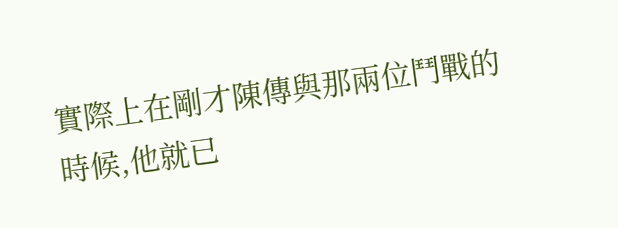實際上在剛才陳傳與那兩位鬥戰的時候,他就已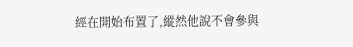經在開始布置了,縱然他說不會參與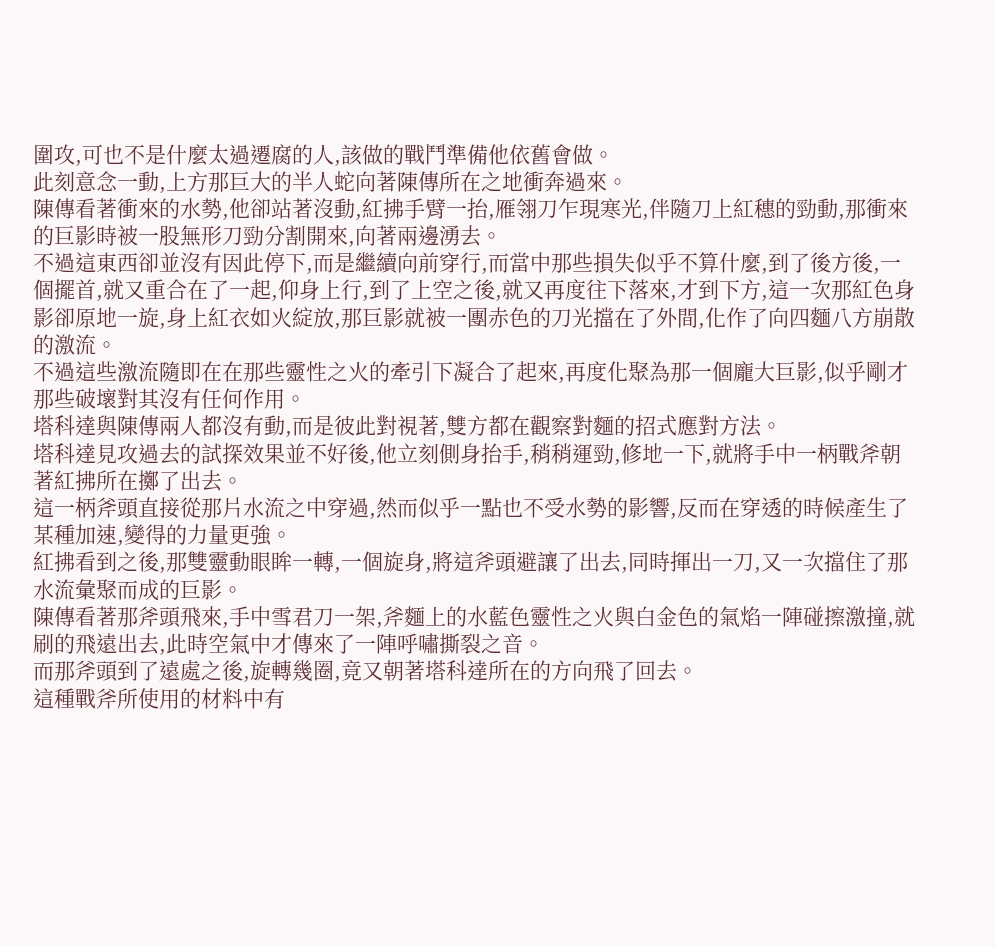圍攻,可也不是什麼太過遷腐的人,該做的戰鬥準備他依舊會做。
此刻意念一動,上方那巨大的半人蛇向著陳傳所在之地衝奔過來。
陳傳看著衝來的水勢,他卻站著沒動,紅拂手臂一抬,雁翎刀乍現寒光,伴隨刀上紅穗的勁動,那衝來的巨影時被一股無形刀勁分割開來,向著兩邊湧去。
不過這東西卻並沒有因此停下,而是繼續向前穿行,而當中那些損失似乎不算什麼,到了後方後,一個擺首,就又重合在了一起,仰身上行,到了上空之後,就又再度往下落來,才到下方,這一次那紅色身影卻原地一旋,身上紅衣如火綻放,那巨影就被一團赤色的刀光擋在了外間,化作了向四麵八方崩散的激流。
不過這些激流隨即在在那些靈性之火的牽引下凝合了起來,再度化聚為那一個龐大巨影,似乎剛才那些破壞對其沒有任何作用。
塔科達與陳傳兩人都沒有動,而是彼此對視著,雙方都在觀察對麵的招式應對方法。
塔科達見攻過去的試探效果並不好後,他立刻側身抬手,稍稍運勁,修地一下,就將手中一柄戰斧朝著紅拂所在擲了出去。
這一柄斧頭直接從那片水流之中穿過,然而似乎一點也不受水勢的影響,反而在穿透的時候產生了某種加速,變得的力量更強。
紅拂看到之後,那雙靈動眼眸一轉,一個旋身,將這斧頭避讓了出去,同時揮出一刀,又一次擋住了那水流彙聚而成的巨影。
陳傳看著那斧頭飛來,手中雪君刀一架,斧麵上的水藍色靈性之火與白金色的氣焰一陣碰擦激撞,就刷的飛遠出去,此時空氣中才傳來了一陣呼嘯撕裂之音。
而那斧頭到了遠處之後,旋轉幾圈,竟又朝著塔科達所在的方向飛了回去。
這種戰斧所使用的材料中有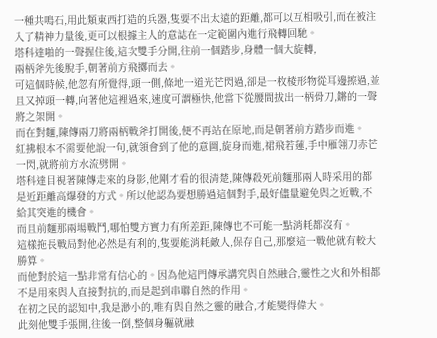一種共鳴石,用此類東西打造的兵器,隻要不出太遠的距離,都可以互相吸引,而在被注入了精神力量後,更可以根據主人的意誌在一定範圍內進行飛轉回馳。
塔科達啪的一聲握住後,這次雙手分開,往前一個踏步,身體一個大旋轉,
兩柄斧先後脫手,朝著前方飛擲而去。
可這個時候,他忽有所覺得,頭一側,條地一道光芒閃過,卻是一枚棱形物從耳邊擦過,並且又掉頭一轉,向著他這裡過來,速度可謂極快,他當下從腰間拔出一柄骨刀,鏘的一聲將之架開。
而在對麵,陳傳兩刀將兩柄戰斧打開後,便不再站在原地,而是朝著前方踏步而進。
紅拂根本不需要他說一句,就領會到了他的意圖,旋身而進,裙飛若蓮,手中雁翎刀赤芒一閃,就將前方水流劈開。
塔科達目視著陳傳走來的身影,他剛才看的很清楚,陳傳殺死前麵那兩人時采用的都是近距離高爆發的方式。所以他認為要想勝過這個對手,最好儘量避免與之近戰,不給其突進的機會。
而且前麵那兩場戰鬥,哪怕雙方實力有所差距,陳傳也不可能一點消耗都沒有。
這樣拖長戰局對他必然是有利的,隻要能消耗敵人,保存自己,那麼這一戰他就有較大勝算。
而他對於這一點非常有信心的。因為他這門傳承講究與自然融合,靈性之火和外相都不是用來與人直接對抗的,而是起到串聯自然的作用。
在初之民的認知中,我是渺小的,唯有與自然之靈的融合,才能變得偉大。
此刻他雙手張開,往後一倒,整個身軀就融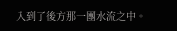入到了後方那一團水流之中。